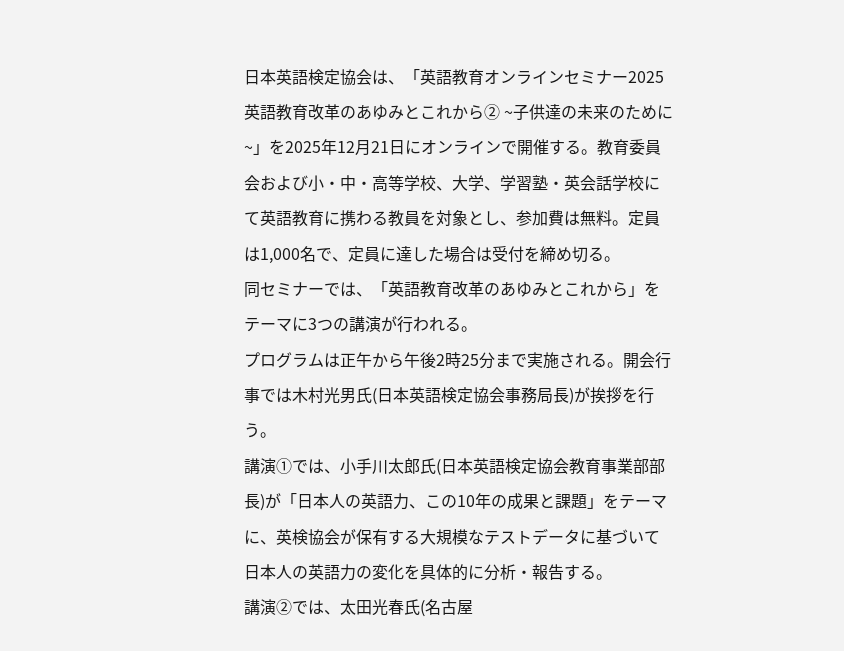日本英語検定協会は、「英語教育オンラインセミナー2025 英語教育改革のあゆみとこれから② ~子供達の未来のために~」を2025年12月21日にオンラインで開催する。教育委員会および小・中・高等学校、大学、学習塾・英会話学校にて英語教育に携わる教員を対象とし、参加費は無料。定員は1,000名で、定員に達した場合は受付を締め切る。
同セミナーでは、「英語教育改革のあゆみとこれから」をテーマに3つの講演が行われる。
プログラムは正午から午後2時25分まで実施される。開会行事では木村光男氏(日本英語検定協会事務局長)が挨拶を行う。
講演①では、小手川太郎氏(日本英語検定協会教育事業部部長)が「日本人の英語力、この10年の成果と課題」をテーマに、英検協会が保有する大規模なテストデータに基づいて日本人の英語力の変化を具体的に分析・報告する。
講演②では、太田光春氏(名古屋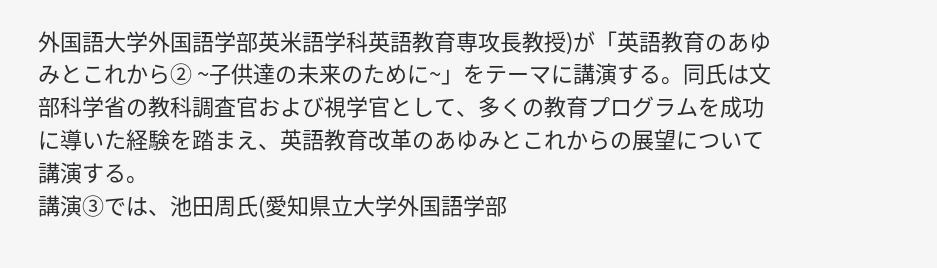外国語大学外国語学部英米語学科英語教育専攻長教授)が「英語教育のあゆみとこれから② ~子供達の未来のために~」をテーマに講演する。同氏は文部科学省の教科調査官および視学官として、多くの教育プログラムを成功に導いた経験を踏まえ、英語教育改革のあゆみとこれからの展望について講演する。
講演③では、池田周氏(愛知県立大学外国語学部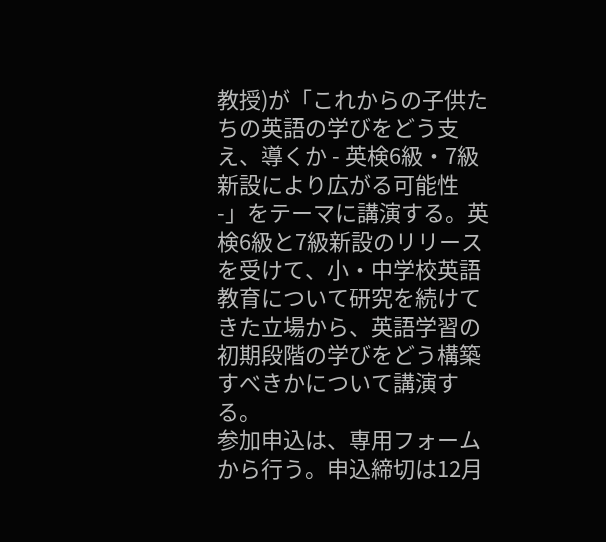教授)が「これからの子供たちの英語の学びをどう支え、導くか - 英検6級・7級新設により広がる可能性 -」をテーマに講演する。英検6級と7級新設のリリースを受けて、小・中学校英語教育について研究を続けてきた立場から、英語学習の初期段階の学びをどう構築すべきかについて講演する。
参加申込は、専用フォームから行う。申込締切は12月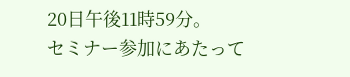20日午後11時59分。
セミナー参加にあたって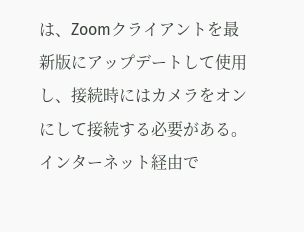は、Zoomクライアントを最新版にアップデートして使用し、接続時にはカメラをオンにして接続する必要がある。インターネット経由で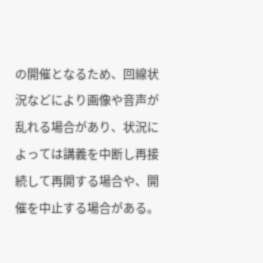の開催となるため、回線状況などにより画像や音声が乱れる場合があり、状況によっては講義を中断し再接続して再開する場合や、開催を中止する場合がある。